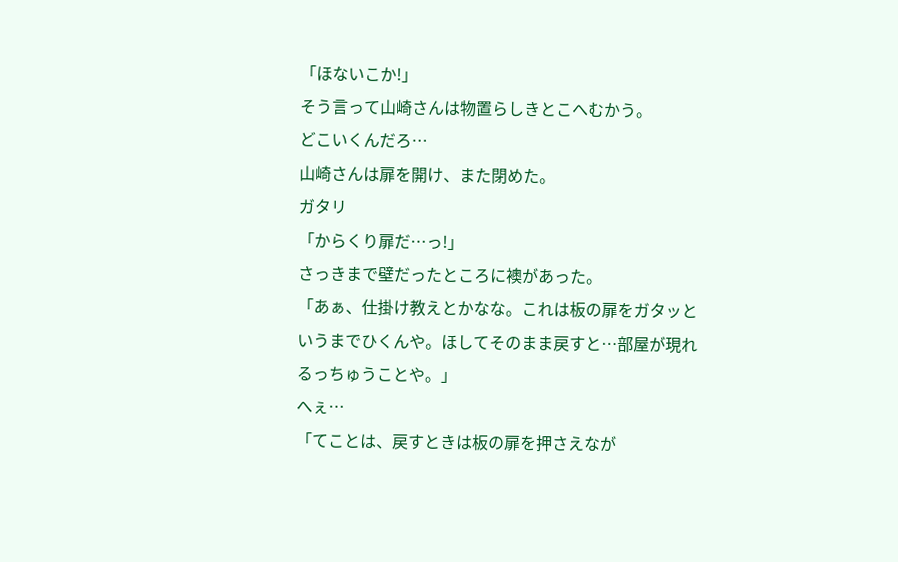「ほないこか!」
そう言って山崎さんは物置らしきとこへむかう。
どこいくんだろ…
山崎さんは扉を開け、また閉めた。
ガタリ
「からくり扉だ…っ!」
さっきまで壁だったところに襖があった。
「あぁ、仕掛け教えとかなな。これは板の扉をガタッというまでひくんや。ほしてそのまま戻すと…部屋が現れるっちゅうことや。」
へぇ…
「てことは、戻すときは板の扉を押さえなが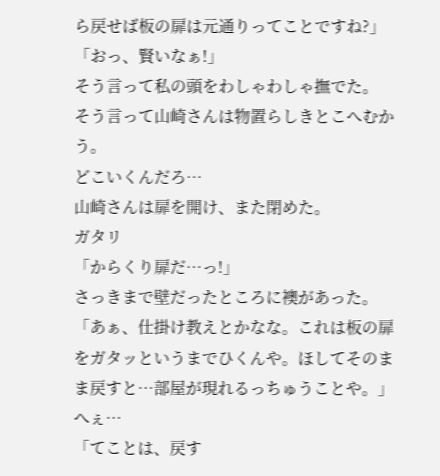ら戻せば板の扉は元通りってことですね?」
「おっ、賢いなぁ!」
そう言って私の頭をわしゃわしゃ撫でた。
そう言って山崎さんは物置らしきとこへむかう。
どこいくんだろ…
山崎さんは扉を開け、また閉めた。
ガタリ
「からくり扉だ…っ!」
さっきまで壁だったところに襖があった。
「あぁ、仕掛け教えとかなな。これは板の扉をガタッというまでひくんや。ほしてそのまま戻すと…部屋が現れるっちゅうことや。」
へぇ…
「てことは、戻す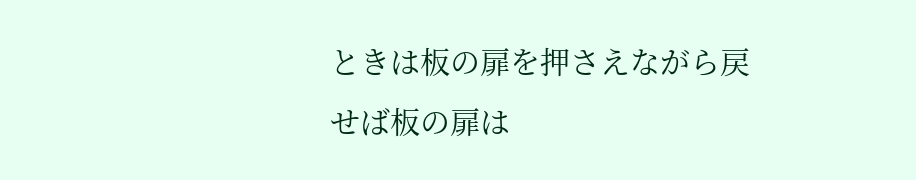ときは板の扉を押さえながら戻せば板の扉は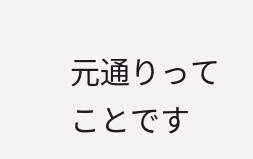元通りってことです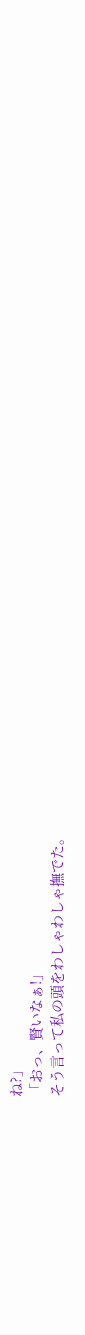ね?」
「おっ、賢いなぁ!」
そう言って私の頭をわしゃわしゃ撫でた。